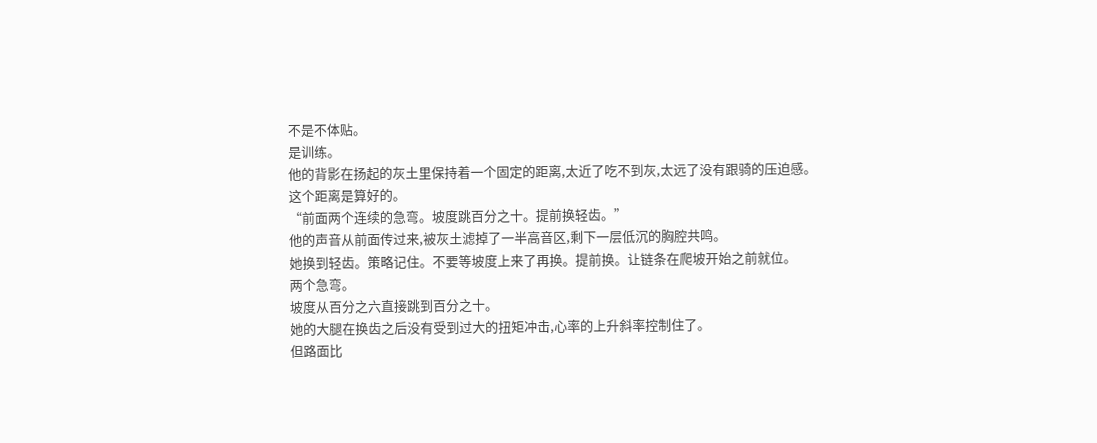不是不体贴。
是训练。
他的背影在扬起的灰土里保持着一个固定的距离,太近了吃不到灰,太远了没有跟骑的压迫感。
这个距离是算好的。
“前面两个连续的急弯。坡度跳百分之十。提前换轻齿。”
他的声音从前面传过来,被灰土滤掉了一半高音区,剩下一层低沉的胸腔共鸣。
她换到轻齿。策略记住。不要等坡度上来了再换。提前换。让链条在爬坡开始之前就位。
两个急弯。
坡度从百分之六直接跳到百分之十。
她的大腿在换齿之后没有受到过大的扭矩冲击,心率的上升斜率控制住了。
但路面比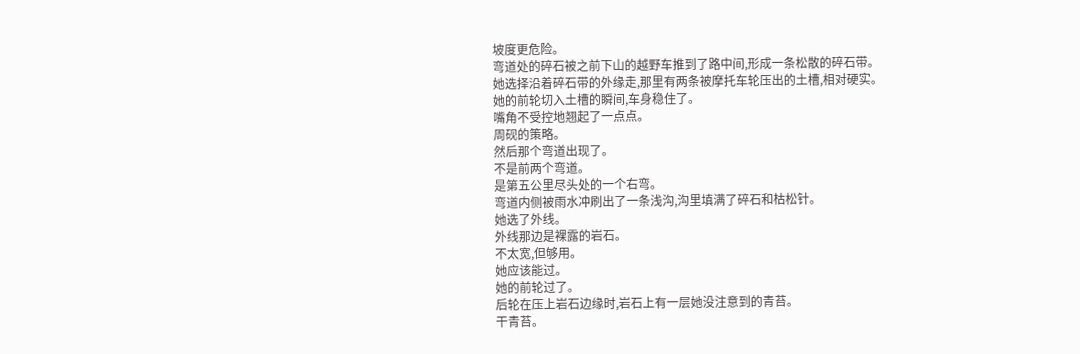坡度更危险。
弯道处的碎石被之前下山的越野车推到了路中间,形成一条松散的碎石带。
她选择沿着碎石带的外缘走,那里有两条被摩托车轮压出的土槽,相对硬实。
她的前轮切入土槽的瞬间,车身稳住了。
嘴角不受控地翘起了一点点。
周砚的策略。
然后那个弯道出现了。
不是前两个弯道。
是第五公里尽头处的一个右弯。
弯道内侧被雨水冲刷出了一条浅沟,沟里填满了碎石和枯松针。
她选了外线。
外线那边是裸露的岩石。
不太宽,但够用。
她应该能过。
她的前轮过了。
后轮在压上岩石边缘时,岩石上有一层她没注意到的青苔。
干青苔。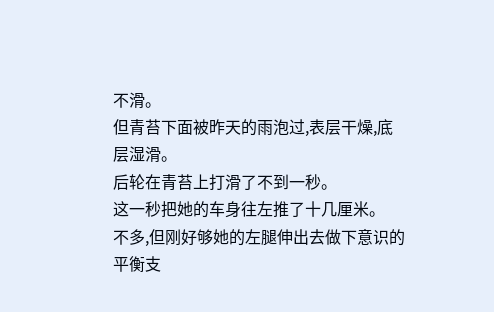不滑。
但青苔下面被昨天的雨泡过,表层干燥,底层湿滑。
后轮在青苔上打滑了不到一秒。
这一秒把她的车身往左推了十几厘米。
不多,但刚好够她的左腿伸出去做下意识的平衡支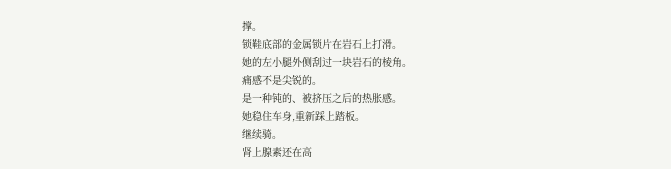撑。
锁鞋底部的金属锁片在岩石上打滑。
她的左小腿外侧刮过一块岩石的棱角。
痛感不是尖锐的。
是一种钝的、被挤压之后的热胀感。
她稳住车身,重新踩上踏板。
继续骑。
肾上腺素还在高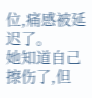位,痛感被延迟了。
她知道自己擦伤了,但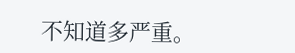不知道多严重。